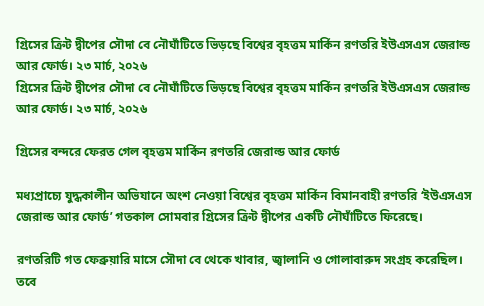গ্রিসের ক্রিট দ্বীপের সৌদা বে নৌঘাঁটিতে ভিড়ছে বিশ্বের বৃহত্তম মার্কিন রণতরি ইউএসএস জেরাল্ড আর ফোর্ড। ২৩ মার্চ, ২০২৬
গ্রিসের ক্রিট দ্বীপের সৌদা বে নৌঘাঁটিতে ভিড়ছে বিশ্বের বৃহত্তম মার্কিন রণতরি ইউএসএস জেরাল্ড আর ফোর্ড। ২৩ মার্চ, ২০২৬

গ্রিসের বন্দরে ফেরত গেল বৃহত্তম মার্কিন রণতরি জেরাল্ড আর ফোর্ড

মধ্যপ্রাচ্যে যুদ্ধকালীন অভিযানে অংশ নেওয়া বিশ্বের বৃহত্তম মার্কিন বিমানবাহী রণতরি ‘ইউএসএস জেরাল্ড আর ফোর্ড’ গতকাল সোমবার গ্রিসের ক্রিট দ্বীপের একটি নৌঘাঁটিতে ফিরেছে।

রণতরিটি গত ফেব্রুয়ারি মাসে সৌদা বে থেকে খাবার, জ্বালানি ও গোলাবারুদ সংগ্রহ করেছিল। তবে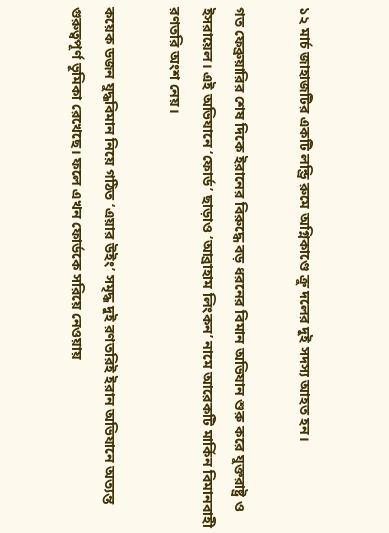১২ মার্চ জাহাজটির একটি লন্ড্রি রুমে অগ্নিকাণ্ডে ক্রু দলের দুই সদস্য আহত হন।

গত ফেব্রুয়ারির শেষ দিকে ইরানের বিরুদ্ধে বড় ধরনের বিমান অভিযান শুরু করে যুক্তরাষ্ট্র ও ইসরায়েল। এই অভিযানে ‘ফোর্ড’ ছাড়াও ‘আব্রাহাম লিংকন’ নামে আরেকটি মার্কিন বিমানবাহী রণতরি অংশ নেয়।

কয়েক ডজন যুদ্ধবিমান নিয়ে গঠিত ‘এয়ার উইং’ সমৃদ্ধ দুই রণতরিই ইরান অভিযানে অত্যন্ত গুরুত্বপূর্ণ ভূমিকা রেখেছে। ফলে এখন ফোর্ডকে সরিয়ে নেওয়ায়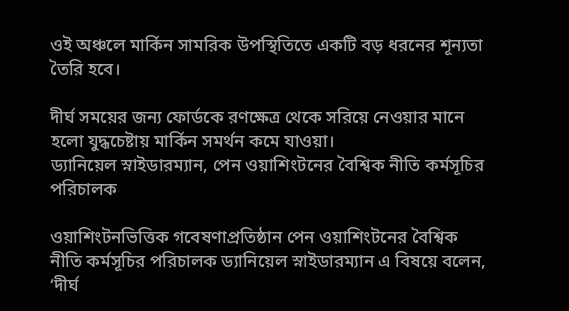ওই অঞ্চলে মার্কিন সামরিক উপস্থিতিতে একটি বড় ধরনের শূন্যতা তৈরি হবে।

দীর্ঘ সময়ের জন্য ফোর্ডকে রণক্ষেত্র থেকে সরিয়ে নেওয়ার মানে হলো যুদ্ধচেষ্টায় মার্কিন সমর্থন কমে যাওয়া।
ড্যানিয়েল স্নাইডারম্যান, পেন ওয়াশিংটনের বৈশ্বিক নীতি কর্মসূচির পরিচালক

ওয়াশিংটনভিত্তিক গবেষণাপ্রতিষ্ঠান পেন ওয়াশিংটনের বৈশ্বিক নীতি কর্মসূচির পরিচালক ড্যানিয়েল স্নাইডারম্যান এ বিষয়ে বলেন, ‘দীর্ঘ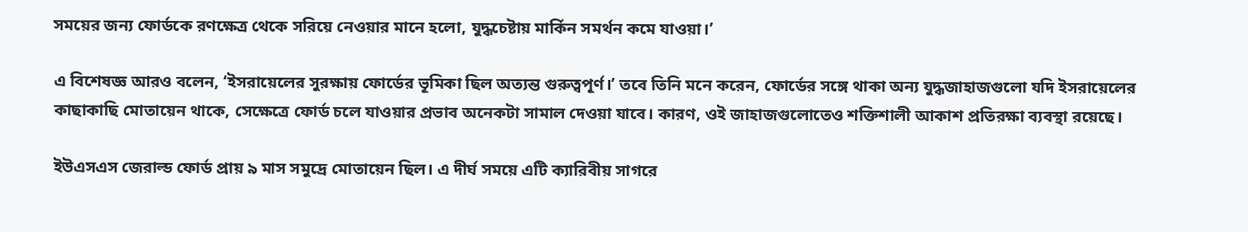সময়ের জন্য ফোর্ডকে রণক্ষেত্র থেকে সরিয়ে নেওয়ার মানে হলো, যুদ্ধচেষ্টায় মার্কিন সমর্থন কমে যাওয়া।’

এ বিশেষজ্ঞ আরও বলেন, ‘ইসরায়েলের সুরক্ষায় ফোর্ডের ভূমিকা ছিল অত্যন্ত গুরুত্বপূর্ণ।’ তবে তিনি মনে করেন, ফোর্ডের সঙ্গে থাকা অন্য যুদ্ধজাহাজগুলো যদি ইসরায়েলের কাছাকাছি মোতায়েন থাকে, সেক্ষেত্রে ফোর্ড চলে যাওয়ার প্রভাব অনেকটা সামাল দেওয়া যাবে। কারণ, ওই জাহাজগুলোতেও শক্তিশালী আকাশ প্রতিরক্ষা ব্যবস্থা রয়েছে।

ইউএসএস জেরাল্ড ফোর্ড প্রায় ৯ মাস সমুদ্রে মোতায়েন ছিল। এ দীর্ঘ সময়ে এটি ক্যারিবীয় সাগরে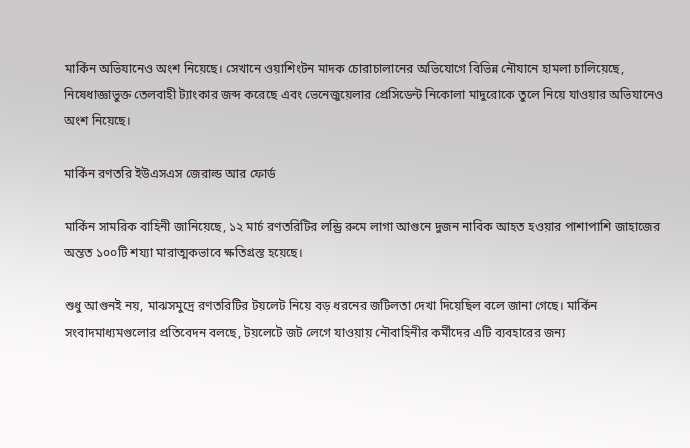মার্কিন অভিযানেও অংশ নিয়েছে। সেখানে ওয়াশিংটন মাদক চোরাচালানের অভিযোগে বিভিন্ন নৌযানে হামলা চালিয়েছে, নিষেধাজ্ঞাভুক্ত তেলবাহী ট্যাংকার জব্দ করেছে এবং ভেনেজুয়েলার প্রেসিডেন্ট নিকোলা মাদুরোকে তুলে নিয়ে যাওয়ার অভিযানেও অংশ নিয়েছে।

মার্কিন রণতরি ইউএসএস জেরাল্ড আর ফোর্ড

মার্কিন সামরিক বাহিনী জানিয়েছে, ১২ মার্চ রণতরিটির লন্ড্রি রুমে লাগা আগুনে দুজন নাবিক আহত হওয়ার পাশাপাশি জাহাজের অন্তত ১০০টি শয্যা মারাত্মকভাবে ক্ষতিগ্রস্ত হয়েছে।

শুধু আগুনই নয়, মাঝসমুদ্রে রণতরিটির টয়লেট নিয়ে বড় ধরনের জটিলতা দেখা দিয়েছিল বলে জানা গেছে। মার্কিন সংবাদমাধ্যমগুলোর প্রতিবেদন বলছে, টয়লেটে জট লেগে যাওয়ায় নৌবাহিনীর কর্মীদের এটি ব্যবহারের জন্য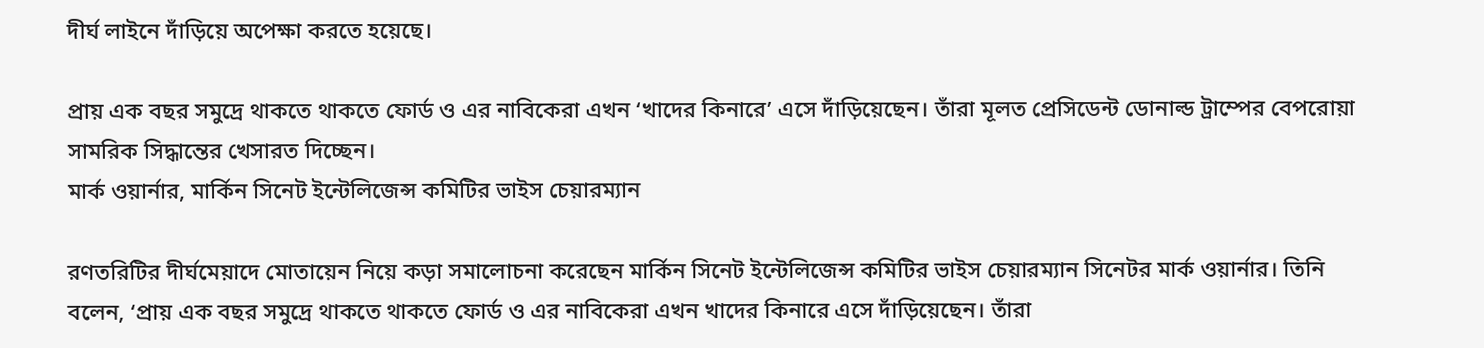দীর্ঘ লাইনে দাঁড়িয়ে অপেক্ষা করতে হয়েছে।

প্রায় এক বছর সমুদ্রে থাকতে থাকতে ফোর্ড ও এর নাবিকেরা এখন ‘খাদের কিনারে’ এসে দাঁড়িয়েছেন। তাঁরা মূলত প্রেসিডেন্ট ডোনাল্ড ট্রাম্পের বেপরোয়া সামরিক সিদ্ধান্তের খেসারত দিচ্ছেন।
মার্ক ওয়ার্নার, মার্কিন সিনেট ইন্টেলিজেন্স কমিটির ভাইস চেয়ারম্যান

রণতরিটির দীর্ঘমেয়াদে মোতায়েন নিয়ে কড়া সমালোচনা করেছেন মার্কিন সিনেট ইন্টেলিজেন্স কমিটির ভাইস চেয়ারম্যান সিনেটর মার্ক ওয়ার্নার। তিনি বলেন, ‘প্রায় এক বছর সমুদ্রে থাকতে থাকতে ফোর্ড ও এর নাবিকেরা এখন খাদের কিনারে এসে দাঁড়িয়েছেন। তাঁরা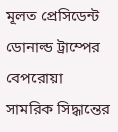মূলত প্রেসিডেন্ট ডোনাল্ড ট্রাম্পের বেপরোয়া সামরিক সিদ্ধান্তের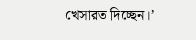খেসারত দিচ্ছেন।’